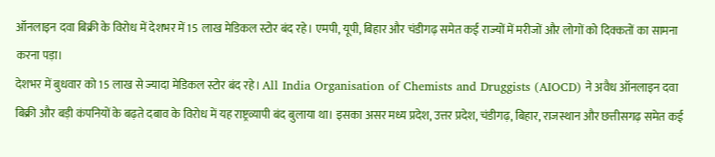ऑनलाइन दवा बिक्री के विरोध में देशभर में 15 लाख मेडिकल स्टोर बंद रहे। एमपी, यूपी, बिहार और चंडीगढ़ समेत कई राज्यों में मरीजों और लोगों को दिक्कतों का सामना करना पड़ा।
देशभर में बुधवार को 15 लाख से ज्यादा मेडिकल स्टोर बंद रहे। All India Organisation of Chemists and Druggists (AIOCD) ने अवैध ऑनलाइन दवा बिक्री और बड़ी कंपनियों के बढ़ते दबाव के विरोध में यह राष्ट्रव्यापी बंद बुलाया था। इसका असर मध्य प्रदेश, उत्तर प्रदेश, चंडीगढ़, बिहार, राजस्थान और छत्तीसगढ़ समेत कई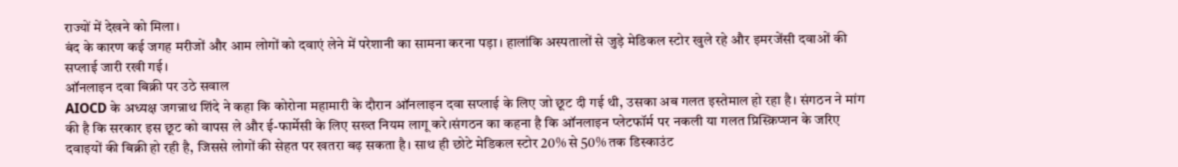राज्यों में देखने को मिला।
बंद के कारण कई जगह मरीजों और आम लोगों को दवाएं लेने में परेशानी का सामना करना पड़ा। हालांकि अस्पतालों से जुड़े मेडिकल स्टोर खुले रहे और इमरजेंसी दवाओं की सप्लाई जारी रखी गई।
ऑनलाइन दवा बिक्री पर उठे सवाल
AIOCD के अध्यक्ष जगन्नाथ शिंदे ने कहा कि कोरोना महामारी के दौरान ऑनलाइन दवा सप्लाई के लिए जो छूट दी गई थी, उसका अब गलत इस्तेमाल हो रहा है। संगठन ने मांग की है कि सरकार इस छूट को वापस ले और ई-फार्मेसी के लिए सख्त नियम लागू करे।संगठन का कहना है कि ऑनलाइन प्लेटफॉर्म पर नकली या गलत प्रिस्क्रिप्शन के जरिए दवाइयों की बिक्री हो रही है, जिससे लोगों की सेहत पर खतरा बढ़ सकता है। साथ ही छोटे मेडिकल स्टोर 20% से 50% तक डिस्काउंट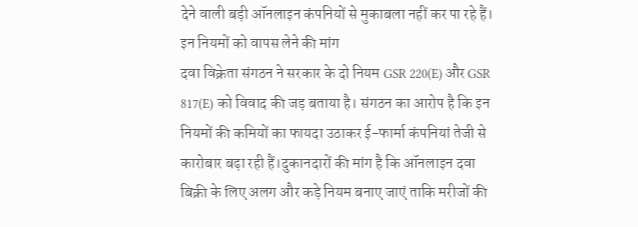देने वाली बड़ी ऑनलाइन कंपनियों से मुकाबला नहीं कर पा रहे हैं।
इन नियमों को वापस लेने की मांग
दवा विक्रेता संगठन ने सरकार के दो नियम GSR 220(E) और GSR 817(E) को विवाद की जड़ बताया है। संगठन का आरोप है कि इन नियमों की कमियों का फायदा उठाकर ई-फार्मा कंपनियां तेजी से कारोबार बढ़ा रही हैं।दुकानदारों की मांग है कि ऑनलाइन दवा बिक्री के लिए अलग और कड़े नियम बनाए जाएं ताकि मरीजों की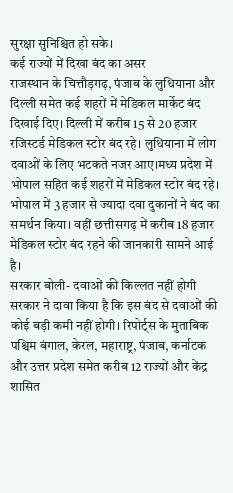सुरक्षा सुनिश्चित हो सके।
कई राज्यों में दिखा बंद का असर
राजस्थान के चित्तौड़गढ़, पंजाब के लुधियाना और दिल्ली समेत कई शहरों में मेडिकल मार्केट बंद दिखाई दिए। दिल्ली में करीब 15 से 20 हजार रजिस्टर्ड मेडिकल स्टोर बंद रहे। लुधियाना में लोग दवाओं के लिए भटकते नजर आए।मध्य प्रदेश में भोपाल सहित कई शहरों में मेडिकल स्टोर बंद रहे। भोपाल में 3 हजार से ज्यादा दवा दुकानों ने बंद का समर्थन किया। वहीं छत्तीसगढ़ में करीब 18 हजार मेडिकल स्टोर बंद रहने की जानकारी सामने आई है।
सरकार बोली- दवाओं की किल्लत नहीं होगी
सरकार ने दावा किया है कि इस बंद से दवाओं की कोई बड़ी कमी नहीं होगी। रिपोर्ट्स के मुताबिक पश्चिम बंगाल, केरल, महाराष्ट्र, पंजाब, कर्नाटक और उत्तर प्रदेश समेत करीब 12 राज्यों और केंद्र शासित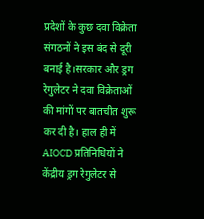प्रदेशों के कुछ दवा विक्रेता संगठनों ने इस बंद से दूरी बनाई है।सरकार और ड्रग रेगुलेटर ने दवा विक्रेताओं की मांगों पर बातचीत शुरू कर दी है। हाल ही में AIOCD प्रतिनिधियों ने केंद्रीय ड्रग रेगुलेटर से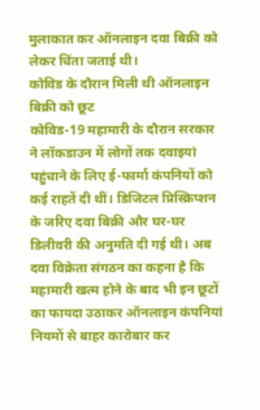मुलाकात कर ऑनलाइन दवा बिक्री को लेकर चिंता जताई थी।
कोविड के दौरान मिली थी ऑनलाइन बिक्री को छूट
कोविड-19 महामारी के दौरान सरकार ने लॉकडाउन में लोगों तक दवाइयां पहुंचाने के लिए ई-फार्मा कंपनियों को कई राहतें दी थीं। डिजिटल प्रिस्क्रिप्शन के जरिए दवा बिक्री और घर-घर डिलीवरी की अनुमति दी गई थी। अब दवा विक्रेता संगठन का कहना है कि महामारी खत्म होने के बाद भी इन छूटों का फायदा उठाकर ऑनलाइन कंपनियां नियमों से बाहर कारोबार कर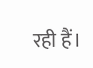रही हैं।